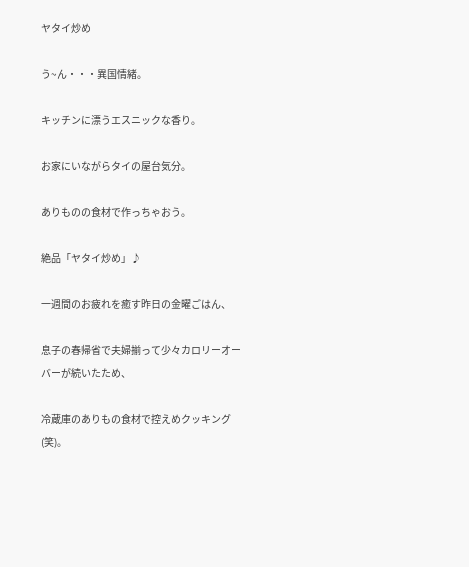ヤタイ炒め

う~ん・・・異国情緒。

キッチンに漂うエスニックな香り。

お家にいながらタイの屋台気分。

ありものの食材で作っちゃおう。

絶品「ヤタイ炒め」♪

一週間のお疲れを癒す昨日の金曜ごはん、

息子の春帰省で夫婦揃って少々カロリーオーバーが続いたため、

冷蔵庫のありもの食材で控えめクッキング(笑)。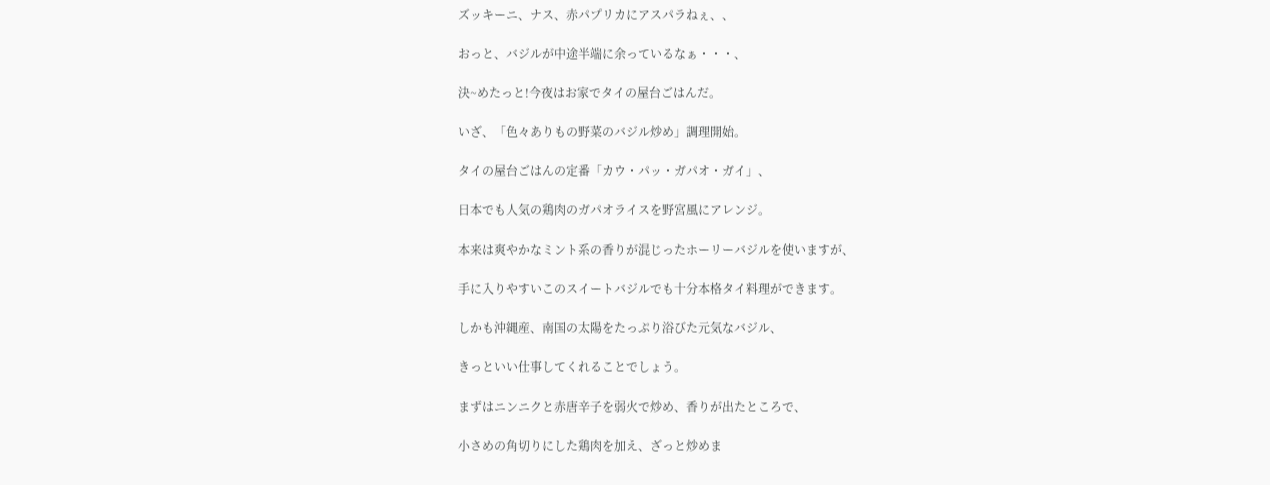ズッキーニ、ナス、赤パプリカにアスパラねぇ、、

おっと、バジルが中途半端に余っているなぁ・・・、

決~めたっと!今夜はお家でタイの屋台ごはんだ。

いざ、「色々ありもの野菜のバジル炒め」調理開始。

タイの屋台ごはんの定番「カウ・パッ・ガパオ・ガイ」、

日本でも人気の鶏肉のガパオライスを野宮風にアレンジ。

本来は爽やかなミント系の香りが混じったホーリーバジルを使いますが、

手に入りやすいこのスイートバジルでも十分本格タイ料理ができます。

しかも沖縄産、南国の太陽をたっぷり浴びた元気なバジル、

きっといい仕事してくれることでしょう。

まずはニンニクと赤唐辛子を弱火で炒め、香りが出たところで、

小さめの角切りにした鶏肉を加え、ざっと炒めま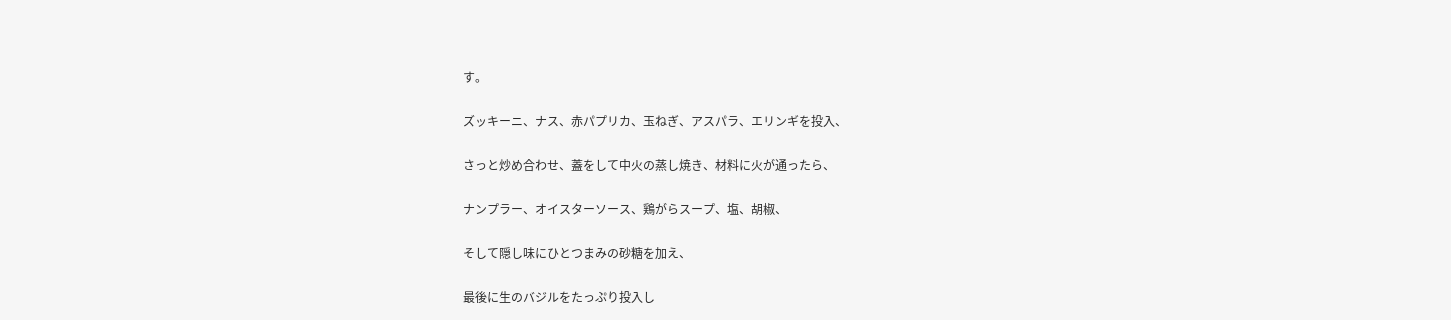す。

ズッキーニ、ナス、赤パプリカ、玉ねぎ、アスパラ、エリンギを投入、

さっと炒め合わせ、蓋をして中火の蒸し焼き、材料に火が通ったら、

ナンプラー、オイスターソース、鶏がらスープ、塩、胡椒、

そして隠し味にひとつまみの砂糖を加え、

最後に生のバジルをたっぷり投入し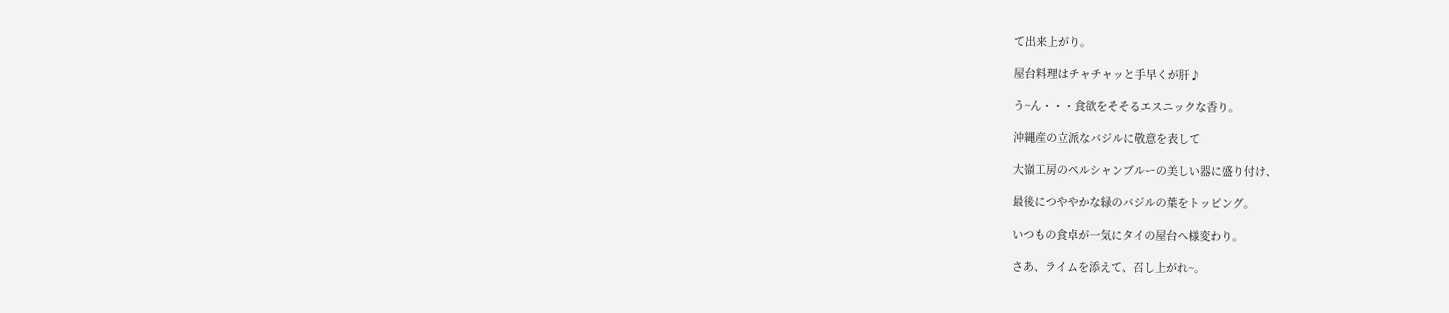て出来上がり。

屋台料理はチャチャッと手早くが肝♪

う~ん・・・食欲をそそるエスニックな香り。

沖縄産の立派なバジルに敬意を表して

大嶺工房のペルシャンブルーの美しい器に盛り付け、

最後につややかな緑のバジルの葉をトッピング。

いつもの食卓が一気にタイの屋台へ様変わり。

さあ、ライムを添えて、召し上がれ~。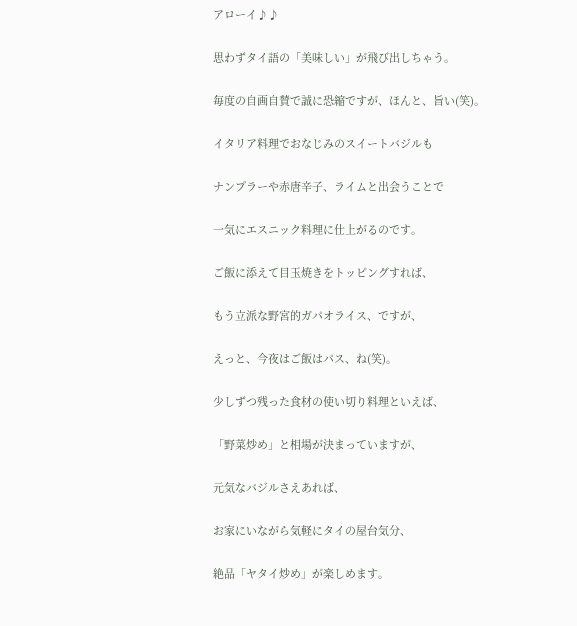アローイ♪♪

思わずタイ語の「美味しい」が飛び出しちゃう。

毎度の自画自賛で誠に恐縮ですが、ほんと、旨い(笑)。

イタリア料理でおなじみのスイートバジルも

ナンプラーや赤唐辛子、ライムと出会うことで

一気にエスニック料理に仕上がるのです。

ご飯に添えて目玉焼きをトッピングすれば、

もう立派な野宮的ガパオライス、ですが、

えっと、今夜はご飯はパス、ね(笑)。

少しずつ残った食材の使い切り料理といえば、

「野菜炒め」と相場が決まっていますが、

元気なバジルさえあれば、

お家にいながら気軽にタイの屋台気分、

絶品「ヤタイ炒め」が楽しめます。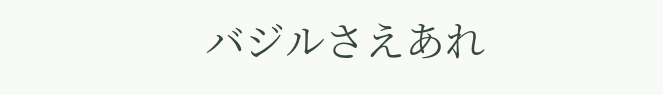バジルさえあれ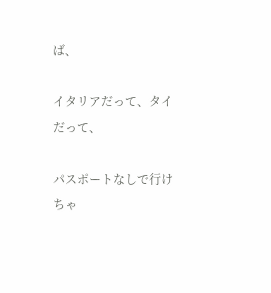ば、

イタリアだって、タイだって、

パスポートなしで行けちゃ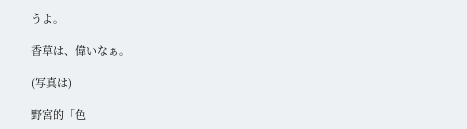うよ。

香草は、偉いなぁ。

(写真は)

野宮的「色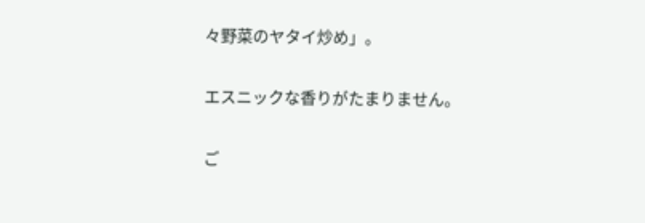々野菜のヤタイ炒め」。

エスニックな香りがたまりません。

ご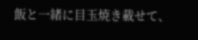飯と一緒に目玉焼き載せて、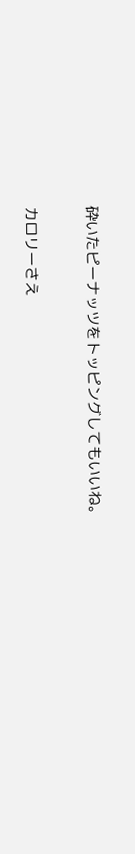砕いたピーナッツをトッピングしてもいいね。

カロリーさえ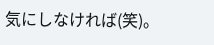気にしなければ(笑)。